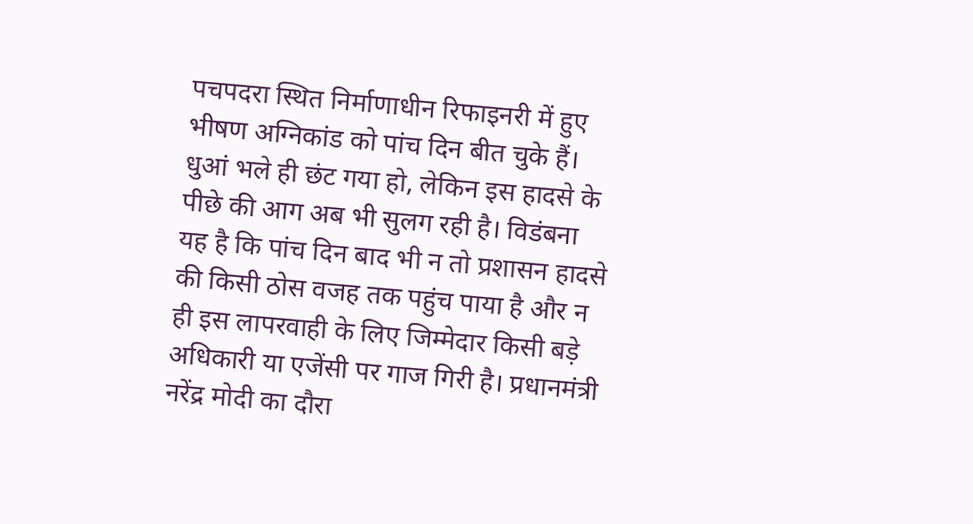पचपदरा स्थित निर्माणाधीन रिफाइनरी में हुए भीषण अग्निकांड को पांच दिन बीत चुके हैं। धुआं भले ही छंट गया हो, लेकिन इस हादसे के पीछे की आग अब भी सुलग रही है। विडंबना यह है कि पांच दिन बाद भी न तो प्रशासन हादसे की किसी ठोस वजह तक पहुंच पाया है और न ही इस लापरवाही के लिए जिम्मेदार किसी बड़े अधिकारी या एजेंसी पर गाज गिरी है। प्रधानमंत्री नरेंद्र मोदी का दौरा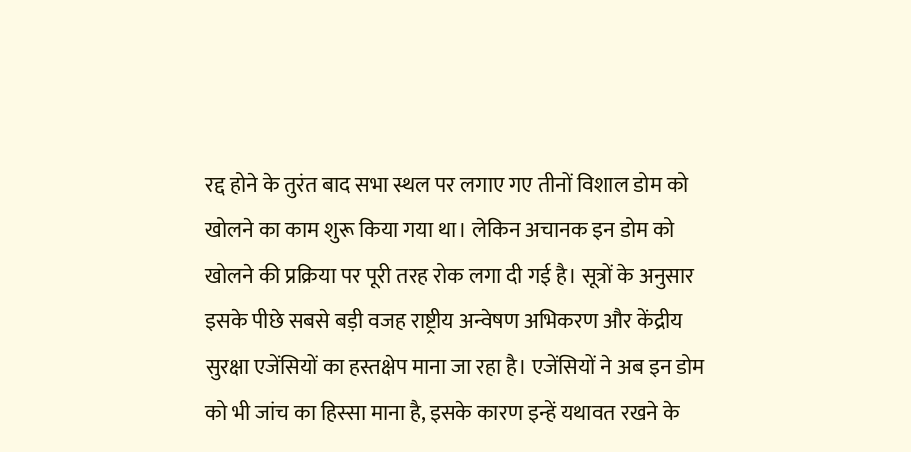रद्द होने के तुरंत बाद सभा स्थल पर लगाए गए तीनों विशाल डोम को खोलने का काम शुरू किया गया था। लेकिन अचानक इन डोम को खोलने की प्रक्रिया पर पूरी तरह रोक लगा दी गई है। सूत्रों के अनुसार इसके पीछे सबसे बड़ी वजह राष्ट्रीय अन्वेषण अभिकरण और केंद्रीय सुरक्षा एजेंसियों का हस्तक्षेप माना जा रहा है। एजेंसियों ने अब इन डोम को भी जांच का हिस्सा माना है, इसके कारण इन्हें यथावत रखने के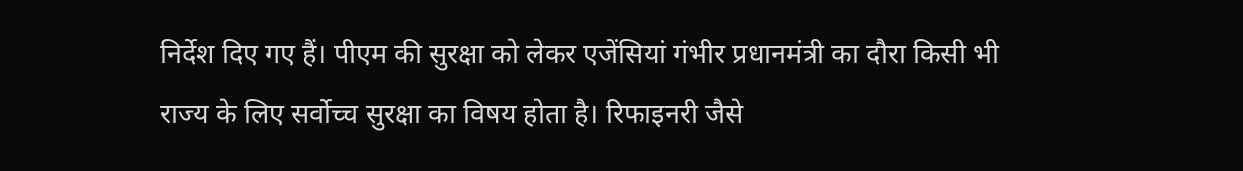निर्देश दिए गए हैं। पीएम की सुरक्षा को लेकर एजेंसियां गंभीर प्रधानमंत्री का दौरा किसी भी राज्य के लिए सर्वोच्च सुरक्षा का विषय होता है। रिफाइनरी जैसे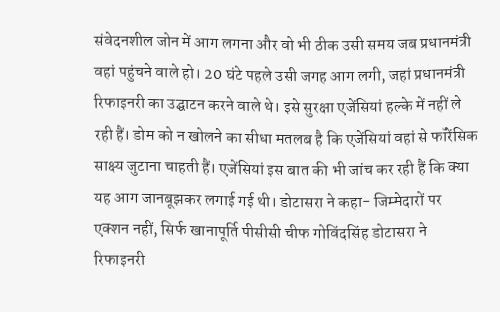संवेदनशील जोन में आग लगना और वो भी ठीक उसी समय जब प्रधानमंत्री वहां पहुंचने वाले हो। 20 घंटे पहले उसी जगह आग लगी, जहां प्रधानमंत्री रिफाइनरी का उद्घाटन करने वाले थे। इसे सुरक्षा एजेंसियां हल्के में नहीं ले रही हैं। डोम को न खोलने का सीधा मतलब है कि एजेंसियां वहां से फॉरेंसिक साक्ष्य जुटाना चाहती हैं। एजेंसियां इस बात की भी जांच कर रही हैं कि क्या यह आग जानबूझकर लगाई गई थी। डोटासरा ने कहा- जिम्मेदारों पर एक्शन नहीं, सिर्फ खानापूर्ति पीसीसी चीफ गोविंदसिंह डोटासरा ने रिफाइनरी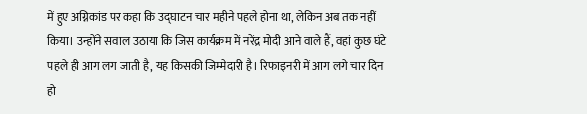में हुए अग्निकांड पर कहा कि उद्घाटन चार महीने पहले होना था, लेकिन अब तक नहीं किया। उन्होंने सवाल उठाया कि जिस कार्यक्रम में नरेंद्र मोदी आने वाले हैं, वहां कुछ घंटे पहले ही आग लग जाती है, यह किसकी जिम्मेदारी है। रिफाइनरी में आग लगे चार दिन हो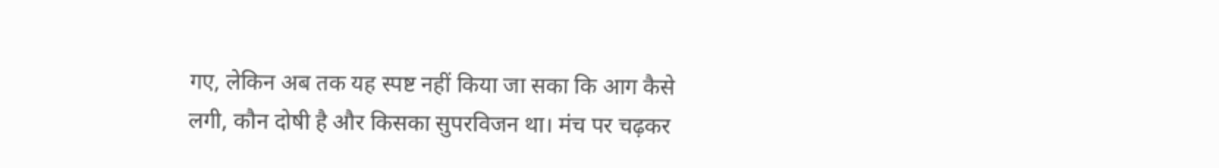गए, लेकिन अब तक यह स्पष्ट नहीं किया जा सका कि आग कैसे लगी, कौन दोषी है और किसका सुपरविजन था। मंच पर चढ़कर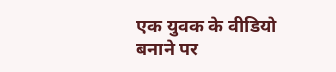एक युवक के वीडियो बनाने पर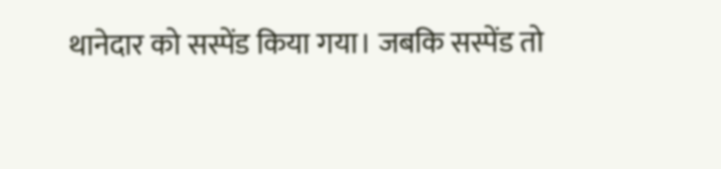थानेदार को सस्पेंड किया गया। जबकि सस्पेंड तो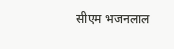सीएम भजनलाल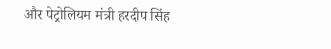और पेट्रोलियम मंत्री हरदीप सिंह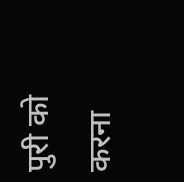पुरी को करना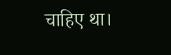चाहिए था।